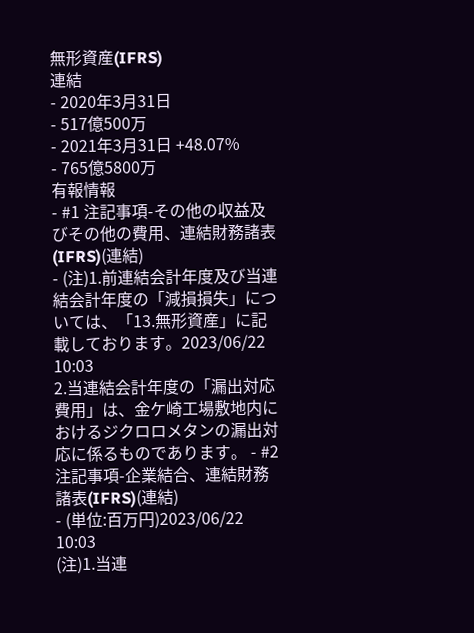無形資産(IFRS)
連結
- 2020年3月31日
- 517億500万
- 2021年3月31日 +48.07%
- 765億5800万
有報情報
- #1 注記事項-その他の収益及びその他の費用、連結財務諸表(IFRS)(連結)
- (注)1.前連結会計年度及び当連結会計年度の「減損損失」については、「13.無形資産」に記載しております。2023/06/22 10:03
2.当連結会計年度の「漏出対応費用」は、金ケ崎工場敷地内におけるジクロロメタンの漏出対応に係るものであります。 - #2 注記事項-企業結合、連結財務諸表(IFRS)(連結)
- (単位:百万円)2023/06/22 10:03
(注)1.当連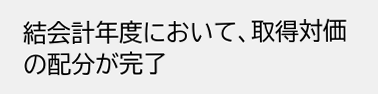結会計年度において、取得対価の配分が完了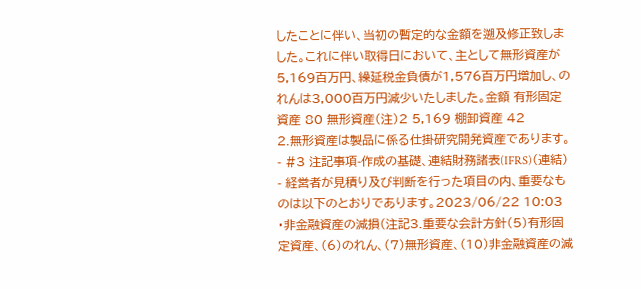したことに伴い、当初の暫定的な金額を遡及修正致しました。これに伴い取得日において、主として無形資産が5,169百万円、繰延税金負債が1,576百万円増加し、のれんは3,000百万円減少いたしました。金額 有形固定資産 80 無形資産(注)2 5,169 棚卸資産 42
2.無形資産は製品に係る仕掛研究開発資産であります。 - #3 注記事項-作成の基礎、連結財務諸表(IFRS)(連結)
- 経営者が見積り及び判断を行った項目の内、重要なものは以下のとおりであります。2023/06/22 10:03
・非金融資産の減損(注記3.重要な会計方針(5)有形固定資産、(6)のれん、(7)無形資産、(10)非金融資産の減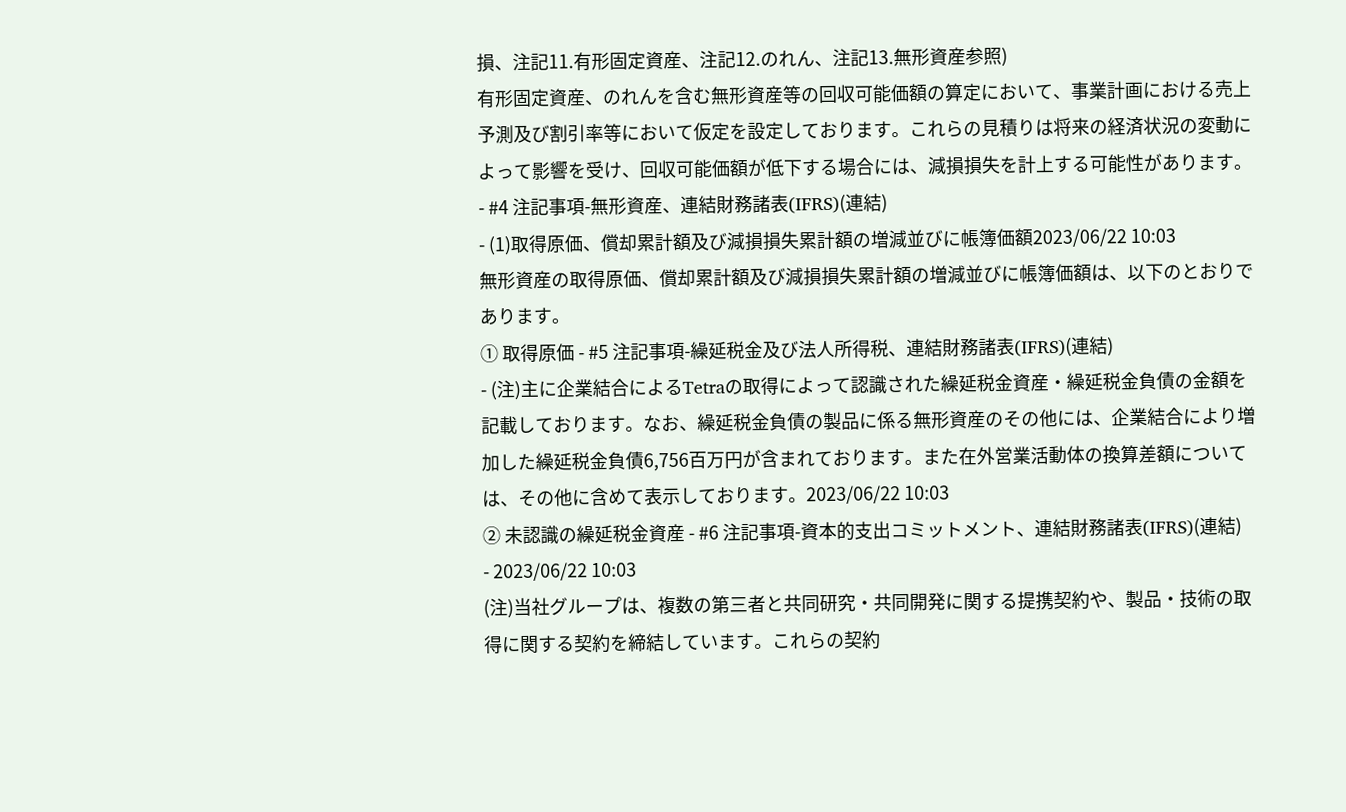損、注記11.有形固定資産、注記12.のれん、注記13.無形資産参照)
有形固定資産、のれんを含む無形資産等の回収可能価額の算定において、事業計画における売上予測及び割引率等において仮定を設定しております。これらの見積りは将来の経済状況の変動によって影響を受け、回収可能価額が低下する場合には、減損損失を計上する可能性があります。 - #4 注記事項-無形資産、連結財務諸表(IFRS)(連結)
- (1)取得原価、償却累計額及び減損損失累計額の増減並びに帳簿価額2023/06/22 10:03
無形資産の取得原価、償却累計額及び減損損失累計額の増減並びに帳簿価額は、以下のとおりであります。
① 取得原価 - #5 注記事項-繰延税金及び法人所得税、連結財務諸表(IFRS)(連結)
- (注)主に企業結合によるTetraの取得によって認識された繰延税金資産・繰延税金負債の金額を記載しております。なお、繰延税金負債の製品に係る無形資産のその他には、企業結合により増加した繰延税金負債6,756百万円が含まれております。また在外営業活動体の換算差額については、その他に含めて表示しております。2023/06/22 10:03
② 未認識の繰延税金資産 - #6 注記事項-資本的支出コミットメント、連結財務諸表(IFRS)(連結)
- 2023/06/22 10:03
(注)当社グループは、複数の第三者と共同研究・共同開発に関する提携契約や、製品・技術の取得に関する契約を締結しています。これらの契約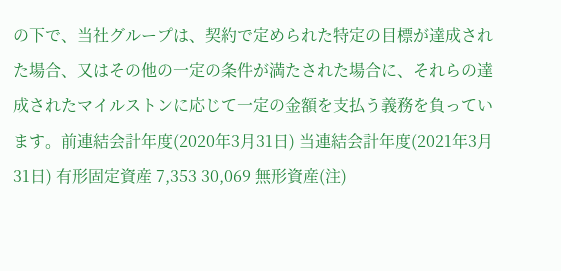の下で、当社グループは、契約で定められた特定の目標が達成された場合、又はその他の一定の条件が満たされた場合に、それらの達成されたマイルストンに応じて一定の金額を支払う義務を負っています。前連結会計年度(2020年3月31日) 当連結会計年度(2021年3月31日) 有形固定資産 7,353 30,069 無形資産(注)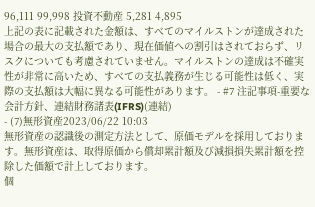96,111 99,998 投資不動産 5,281 4,895
上記の表に記載された金額は、すべてのマイルストンが達成された場合の最大の支払額であり、現在価値への割引はされておらず、リスクについても考慮されていません。マイルストンの達成は不確実性が非常に高いため、すべての支払義務が生じる可能性は低く、実際の支払額は大幅に異なる可能性があります。 - #7 注記事項-重要な会計方針、連結財務諸表(IFRS)(連結)
- (7)無形資産2023/06/22 10:03
無形資産の認識後の測定方法として、原価モデルを採用しております。無形資産は、取得原価から償却累計額及び減損損失累計額を控除した価額で計上しております。
個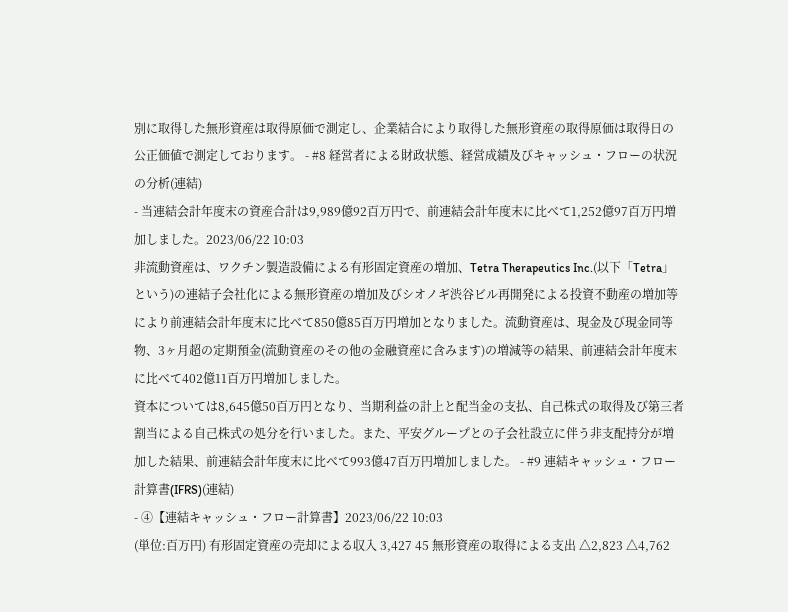別に取得した無形資産は取得原価で測定し、企業結合により取得した無形資産の取得原価は取得日の公正価値で測定しております。 - #8 経営者による財政状態、経営成績及びキャッシュ・フローの状況の分析(連結)
- 当連結会計年度末の資産合計は9,989億92百万円で、前連結会計年度末に比べて1,252億97百万円増加しました。2023/06/22 10:03
非流動資産は、ワクチン製造設備による有形固定資産の増加、Tetra Therapeutics Inc.(以下「Tetra」という)の連結子会社化による無形資産の増加及びシオノギ渋谷ビル再開発による投資不動産の増加等により前連結会計年度末に比べて850億85百万円増加となりました。流動資産は、現金及び現金同等物、3ヶ月超の定期預金(流動資産のその他の金融資産に含みます)の増減等の結果、前連結会計年度末に比べて402億11百万円増加しました。
資本については8,645億50百万円となり、当期利益の計上と配当金の支払、自己株式の取得及び第三者割当による自己株式の処分を行いました。また、平安グループとの子会社設立に伴う非支配持分が増加した結果、前連結会計年度末に比べて993億47百万円増加しました。 - #9 連結キャッシュ・フロー計算書(IFRS)(連結)
- ④【連結キャッシュ・フロー計算書】2023/06/22 10:03
(単位:百万円) 有形固定資産の売却による収入 3,427 45 無形資産の取得による支出 △2,823 △4,762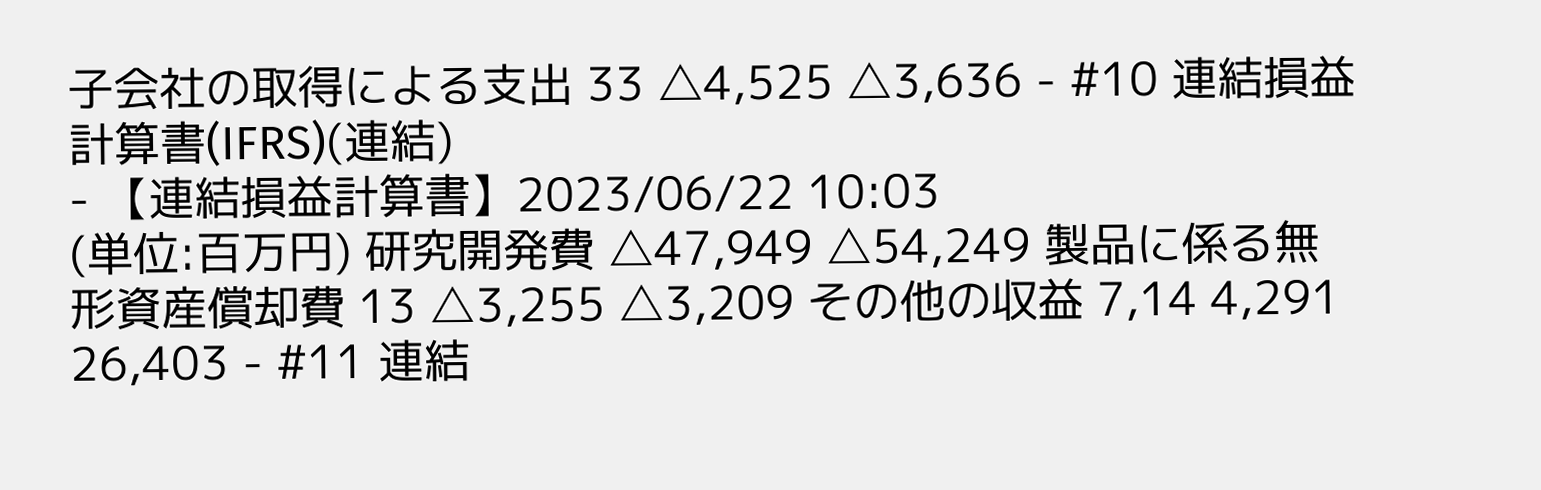子会社の取得による支出 33 △4,525 △3,636 - #10 連結損益計算書(IFRS)(連結)
- 【連結損益計算書】2023/06/22 10:03
(単位:百万円) 研究開発費 △47,949 △54,249 製品に係る無形資産償却費 13 △3,255 △3,209 その他の収益 7,14 4,291 26,403 - #11 連結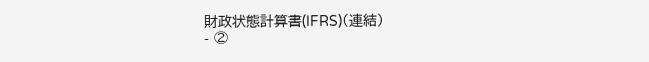財政状態計算書(IFRS)(連結)
- ②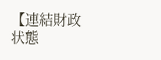【連結財政状態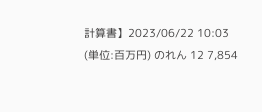計算書】2023/06/22 10:03
(単位:百万円) のれん 12 7,854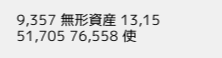9,357 無形資産 13,15 51,705 76,558 使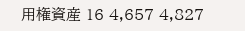用権資産 16 4,657 4,827